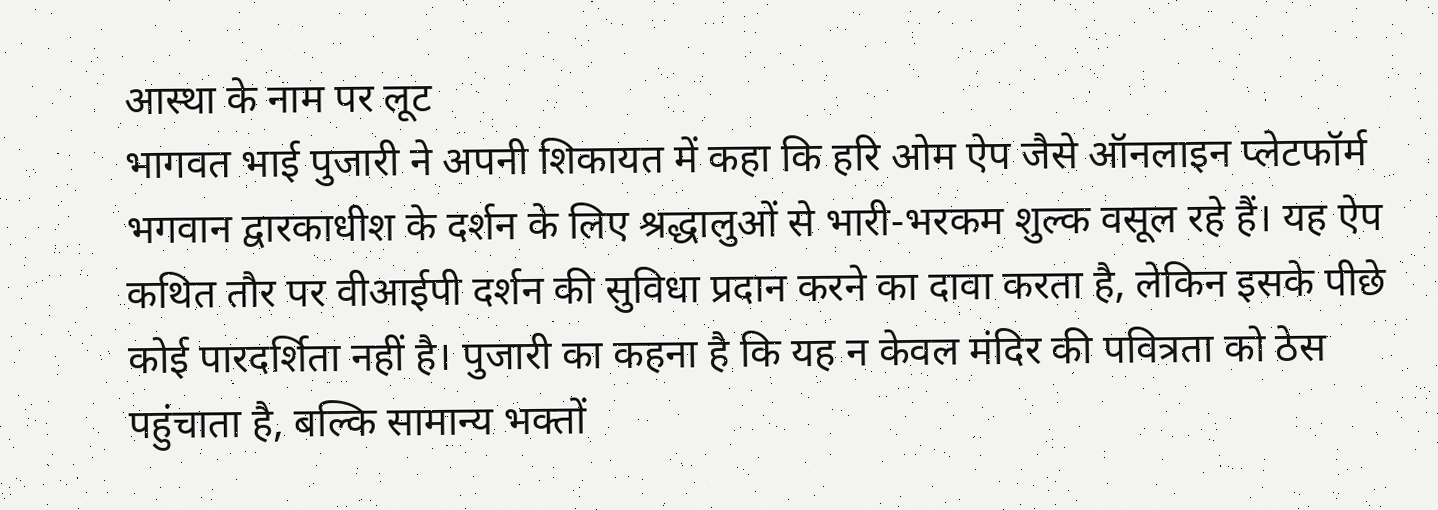आस्था के नाम पर लूट
भागवत भाई पुजारी ने अपनी शिकायत में कहा कि हरि ओम ऐप जैसे ऑनलाइन प्लेटफॉर्म भगवान द्वारकाधीश के दर्शन के लिए श्रद्धालुओं से भारी-भरकम शुल्क वसूल रहे हैं। यह ऐप कथित तौर पर वीआईपी दर्शन की सुविधा प्रदान करने का दावा करता है, लेकिन इसके पीछे कोई पारदर्शिता नहीं है। पुजारी का कहना है कि यह न केवल मंदिर की पवित्रता को ठेस पहुंचाता है, बल्कि सामान्य भक्तों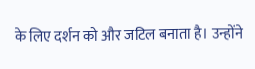के लिए दर्शन को और जटिल बनाता है। उन्होंने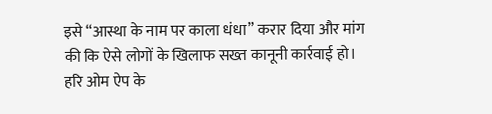इसे “आस्था के नाम पर काला धंधा” करार दिया और मांग की कि ऐसे लोगों के खिलाफ सख्त कानूनी कार्रवाई हो।
हरि ओम ऐप के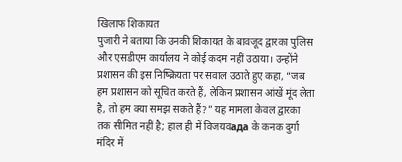खिलाफ शिकायत
पुजारी ने बताया कि उनकी शिकायत के बावजूद द्वारका पुलिस और एसडीएम कार्यालय ने कोई कदम नहीं उठाया। उन्होंने प्रशासन की इस निष्क्रियता पर सवाल उठाते हुए कहा, “जब हम प्रशासन को सूचित करते हैं, लेकिन प्रशासन आंखें मूंद लेता है, तो हम क्या समझ सकते हैं?” यह मामला केवल द्वारका तक सीमित नहीं है; हाल ही में विजयवада के कनक दुर्गा मंदिर में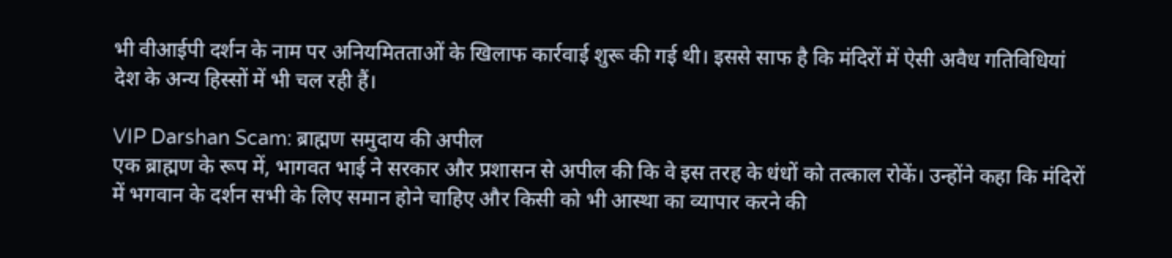भी वीआईपी दर्शन के नाम पर अनियमितताओं के खिलाफ कार्रवाई शुरू की गई थी। इससे साफ है कि मंदिरों में ऐसी अवैध गतिविधियां देश के अन्य हिस्सों में भी चल रही हैं।

VIP Darshan Scam: ब्राह्मण समुदाय की अपील
एक ब्राह्मण के रूप में, भागवत भाई ने सरकार और प्रशासन से अपील की कि वे इस तरह के धंधों को तत्काल रोकें। उन्होंने कहा कि मंदिरों में भगवान के दर्शन सभी के लिए समान होने चाहिए और किसी को भी आस्था का व्यापार करने की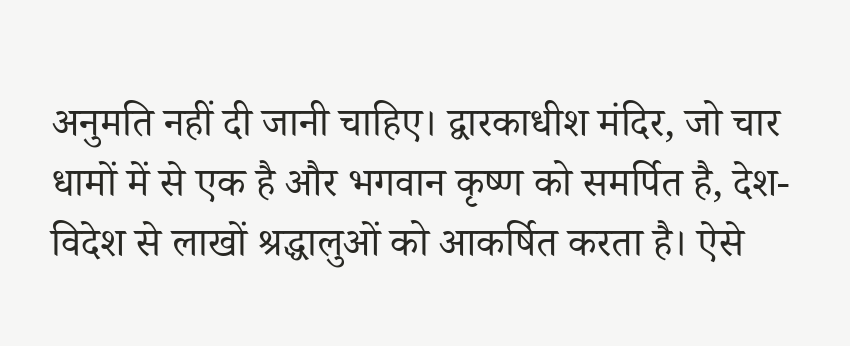अनुमति नहीं दी जानी चाहिए। द्वारकाधीश मंदिर, जो चार धामों में से एक है और भगवान कृष्ण को समर्पित है, देश-विदेश से लाखों श्रद्धालुओं को आकर्षित करता है। ऐसे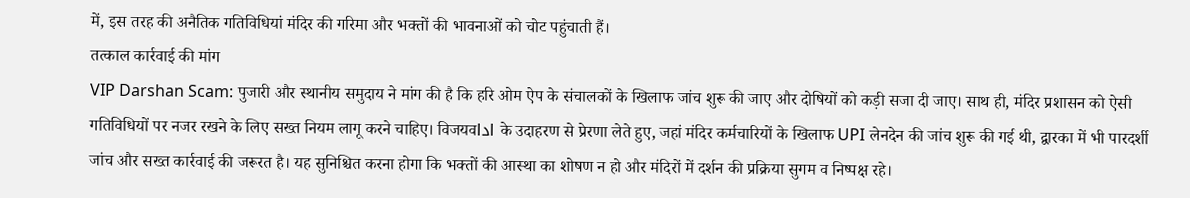में, इस तरह की अनैतिक गतिविधियां मंदिर की गरिमा और भक्तों की भावनाओं को चोट पहुंचाती हैं।
तत्काल कार्रवाई की मांग
VIP Darshan Scam: पुजारी और स्थानीय समुदाय ने मांग की है कि हरि ओम ऐप के संचालकों के खिलाफ जांच शुरू की जाए और दोषियों को कड़ी सजा दी जाए। साथ ही, मंदिर प्रशासन को ऐसी गतिविधियों पर नजर रखने के लिए सख्त नियम लागू करने चाहिए। विजयवادا के उदाहरण से प्रेरणा लेते हुए, जहां मंदिर कर्मचारियों के खिलाफ UPI लेनदेन की जांच शुरू की गई थी, द्वारका में भी पारदर्शी जांच और सख्त कार्रवाई की जरूरत है। यह सुनिश्चित करना होगा कि भक्तों की आस्था का शोषण न हो और मंदिरों में दर्शन की प्रक्रिया सुगम व निष्पक्ष रहे।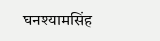घनश्यामसिंह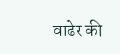वाढेर की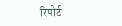रिपोर्ट